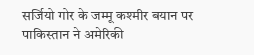सर्जियो गोर के जम्मू कश्मीर बयान पर पाकिस्तान ने अमेरिकी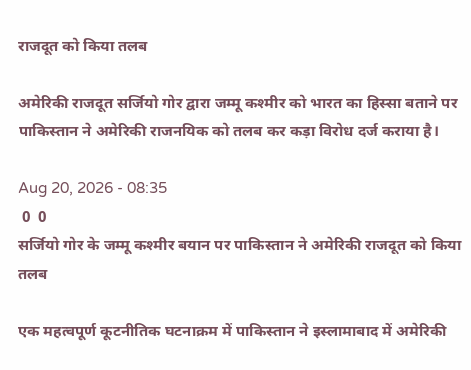राजदूत को किया तलब

अमेरिकी राजदूत सर्जियो गोर द्वारा जम्मू कश्मीर को भारत का हिस्सा बताने पर पाकिस्तान ने अमेरिकी राजनयिक को तलब कर कड़ा विरोध दर्ज कराया है।

Aug 20, 2026 - 08:35
 0  0
सर्जियो गोर के जम्मू कश्मीर बयान पर पाकिस्तान ने अमेरिकी राजदूत को किया तलब

एक महत्वपूर्ण कूटनीतिक घटनाक्रम में पाकिस्तान ने इस्लामाबाद में अमेरिकी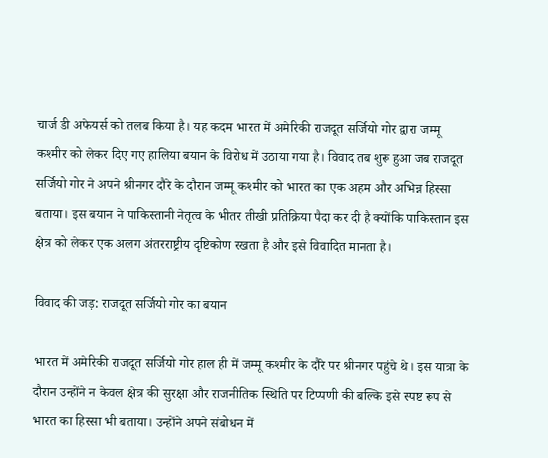चार्ज डी अफेयर्स को तलब किया है। यह कदम भारत में अमेरिकी राजदूत सर्जियो गोर द्वारा जम्मू कश्मीर को लेकर दिए गए हालिया बयान के विरोध में उठाया गया है। विवाद तब शुरू हुआ जब राजदूत सर्जियो गोर ने अपने श्रीनगर दौरे के दौरान जम्मू कश्मीर को भारत का एक अहम और अभिन्न हिस्सा बताया। इस बयान ने पाकिस्तानी नेतृत्व के भीतर तीखी प्रतिक्रिया पैदा कर दी है क्योंकि पाकिस्तान इस क्षेत्र को लेकर एक अलग अंतरराष्ट्रीय दृष्टिकोण रखता है और इसे विवादित मानता है।

विवाद की जड़: राजदूत सर्जियो गोर का बयान

भारत में अमेरिकी राजदूत सर्जियो गोर हाल ही में जम्मू कश्मीर के दौरे पर श्रीनगर पहुंचे थे। इस यात्रा के दौरान उन्होंने न केवल क्षेत्र की सुरक्षा और राजनीतिक स्थिति पर टिप्पणी की बल्कि इसे स्पष्ट रूप से भारत का हिस्सा भी बताया। उन्होंने अपने संबोधन में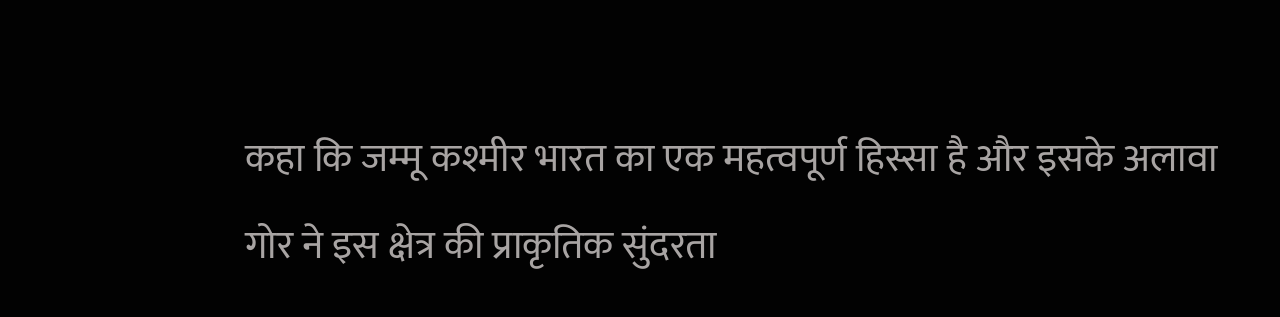कहा कि जम्मू कश्मीर भारत का एक महत्वपूर्ण हिस्सा है और इसके अलावा गोर ने इस क्षेत्र की प्राकृतिक सुंदरता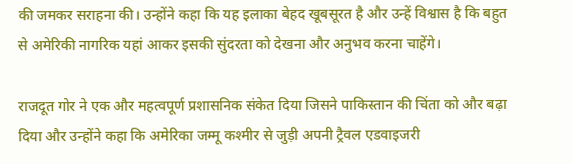की जमकर सराहना की। उन्होंने कहा कि यह इलाका बेहद खूबसूरत है और उन्हें विश्वास है कि बहुत से अमेरिकी नागरिक यहां आकर इसकी सुंदरता को देखना और अनुभव करना चाहेंगे।

राजदूत गोर ने एक और महत्वपूर्ण प्रशासनिक संकेत दिया जिसने पाकिस्तान की चिंता को और बढ़ा दिया और उन्होंने कहा कि अमेरिका जम्मू कश्मीर से जुड़ी अपनी ट्रैवल एडवाइजरी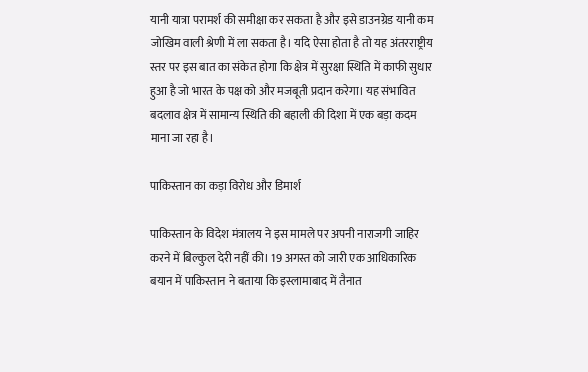यानी यात्रा परामर्श की समीक्षा कर सकता है और इसे डाउनग्रेड यानी कम जोखिम वाली श्रेणी में ला सकता है। यदि ऐसा होता है तो यह अंतरराष्ट्रीय स्तर पर इस बात का संकेत होगा कि क्षेत्र में सुरक्षा स्थिति में काफी सुधार हुआ है जो भारत के पक्ष को और मजबूती प्रदान करेगा। यह संभावित बदलाव क्षेत्र में सामान्य स्थिति की बहाली की दिशा में एक बड़ा कदम माना जा रहा है।

पाकिस्तान का कड़ा विरोध और डिमार्श

पाकिस्तान के विदेश मंत्रालय ने इस मामले पर अपनी नाराजगी जाहिर करने में बिल्कुल देरी नहीं की। 19 अगस्त को जारी एक आधिकारिक बयान में पाकिस्तान ने बताया कि इस्लामाबाद में तैनात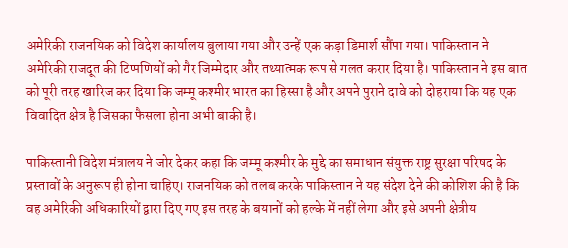अमेरिकी राजनयिक को विदेश कार्यालय बुलाया गया और उन्हें एक कड़ा डिमार्श सौंपा गया। पाकिस्तान ने अमेरिकी राजदूत की टिप्पणियों को गैर जिम्मेदार और तथ्यात्मक रूप से गलत करार दिया है। पाकिस्तान ने इस बात को पूरी तरह खारिज कर दिया कि जम्मू कश्मीर भारत का हिस्सा है और अपने पुराने दावे को दोहराया कि यह एक विवादित क्षेत्र है जिसका फैसला होना अभी बाकी है।

पाकिस्तानी विदेश मंत्रालय ने जोर देकर कहा कि जम्मू कश्मीर के मुद्दे का समाधान संयुक्त राष्ट्र सुरक्षा परिषद के प्रस्तावों के अनुरूप ही होना चाहिए। राजनयिक को तलब करके पाकिस्तान ने यह संदेश देने की कोशिश की है कि वह अमेरिकी अधिकारियों द्वारा दिए गए इस तरह के बयानों को हल्के में नहीं लेगा और इसे अपनी क्षेत्रीय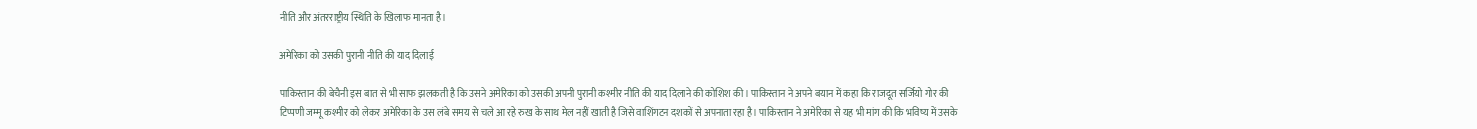नीति और अंतरराष्ट्रीय स्थिति के खिलाफ मानता है।

अमेरिका को उसकी पुरानी नीति की याद दिलाई

पाकिस्तान की बेचैनी इस बात से भी साफ झलकती है कि उसने अमेरिका को उसकी अपनी पुरानी कश्मीर नीति की याद दिलाने की कोशिश की। पाकिस्तान ने अपने बयान में कहा कि राजदूत सर्जियो गोर की टिप्पणी जम्मू कश्मीर को लेकर अमेरिका के उस लंबे समय से चले आ रहे रुख के साथ मेल नहीं खाती है जिसे वाशिंगटन दशकों से अपनाता रहा है। पाकिस्तान ने अमेरिका से यह भी मांग की कि भविष्य में उसके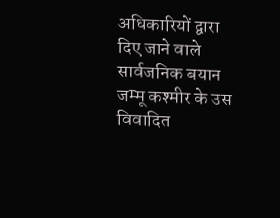अधिकारियों द्वारा दिए जाने वाले सार्वजनिक बयान जम्मू कश्मीर के उस विवादित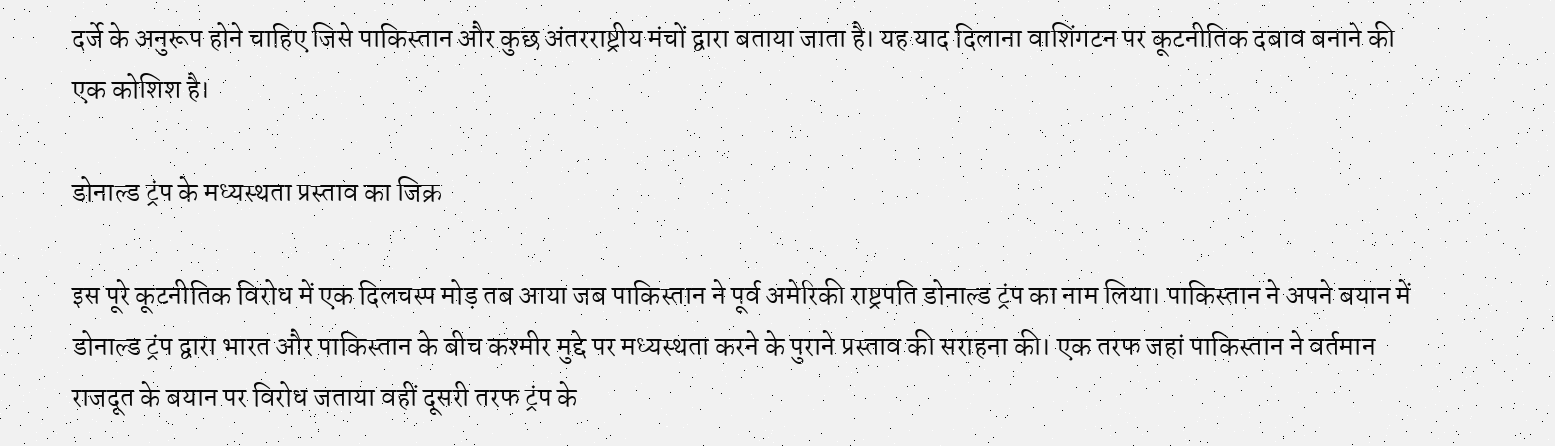दर्जे के अनुरूप होने चाहिए जिसे पाकिस्तान और कुछ अंतरराष्ट्रीय मंचों द्वारा बताया जाता है। यह याद दिलाना वाशिंगटन पर कूटनीतिक दबाव बनाने की एक कोशिश है।

डोनाल्ड ट्रंप के मध्यस्थता प्रस्ताव का जिक्र

इस पूरे कूटनीतिक विरोध में एक दिलचस्प मोड़ तब आया जब पाकिस्तान ने पूर्व अमेरिकी राष्ट्रपति डोनाल्ड ट्रंप का नाम लिया। पाकिस्तान ने अपने बयान में डोनाल्ड ट्रंप द्वारा भारत और पाकिस्तान के बीच कश्मीर मुद्दे पर मध्यस्थता करने के पुराने प्रस्ताव की सराहना की। एक तरफ जहां पाकिस्तान ने वर्तमान राजदूत के बयान पर विरोध जताया वहीं दूसरी तरफ ट्रंप के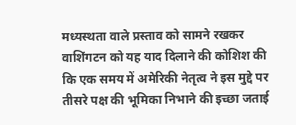मध्यस्थता वाले प्रस्ताव को सामने रखकर वाशिंगटन को यह याद दिलाने की कोशिश की कि एक समय में अमेरिकी नेतृत्व ने इस मुद्दे पर तीसरे पक्ष की भूमिका निभाने की इच्छा जताई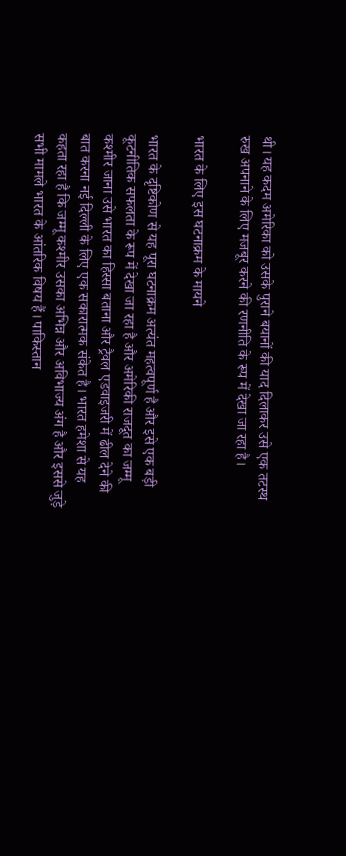थी। यह कदम अमेरिका को उसके पुराने बयानों की याद दिलाकर उसे एक तटस्थ रुख अपनाने के लिए मजबूर करने की रणनीति के रूप में देखा जा रहा है।

भारत के लिए इस घटनाक्रम के मायने

भारत के दृष्टिकोण से यह पूरा घटनाक्रम अत्यंत महत्वपूर्ण है और इसे एक बड़ी कूटनीतिक सफलता के रूप में देखा जा रहा है और अमेरिकी राजदूत का जम्मू कश्मीर जाना उसे भारत का हिस्सा बताना और ट्रैवल एडवाइजरी में ढील देने की बात करना नई दिल्ली के लिए एक सकारात्मक संकेत है। भारत हमेशा से यह कहता रहा है कि जम्मू कश्मीर उसका अभिन्न और अविभाज्य अंग है और इससे जुड़े सभी मामले भारत के आंतरिक विषय हैं। पाकिस्तान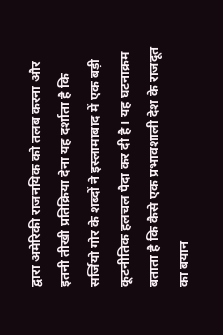द्वारा अमेरिकी राजनयिक को तलब करना और इतनी तीखी प्रतिक्रिया देना यह दर्शाता है कि सर्जियो गोर के शब्दों ने इस्लामाबाद में एक बड़ी कूटनीतिक हलचल पैदा कर दी है। यह घटनाक्रम बताता है कि कैसे एक प्रभावशाली देश के राजदूत का बयान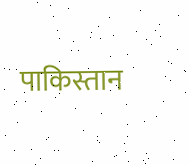पाकिस्तान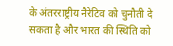के अंतरराष्ट्रीय नैरेटिव को चुनौती दे सकता है और भारत की स्थिति को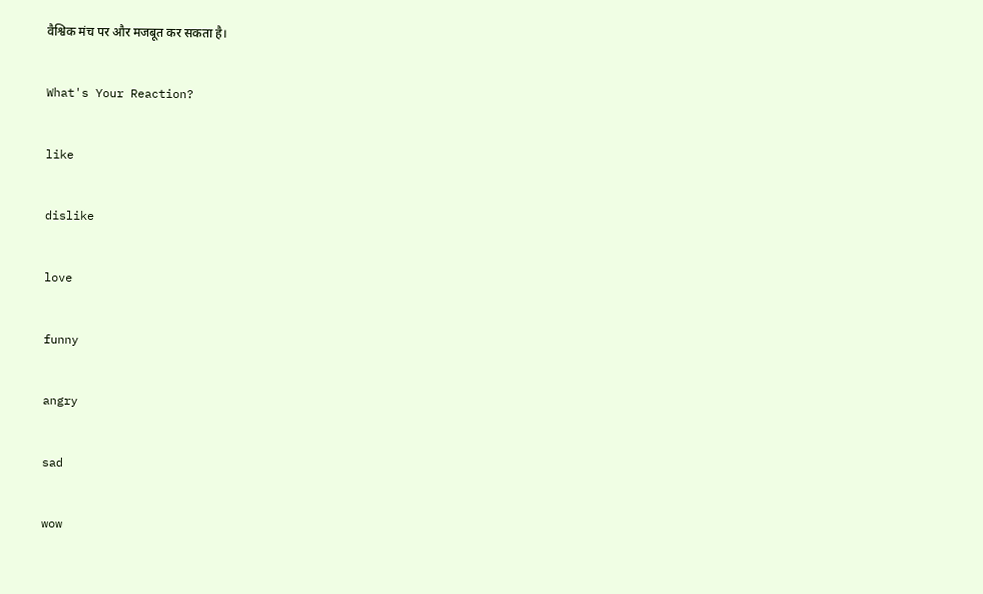वैश्विक मंच पर और मजबूत कर सकता है।

What's Your Reaction?

like

dislike

love

funny

angry

sad

wow